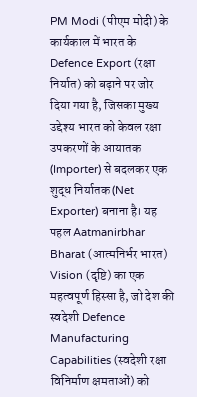PM Modi (पीएम मोदी) के कार्यकाल में भारत के Defence Export (रक्षा निर्यात) को बढ़ाने पर जोर दिया गया है, जिसका मुख्य उद्देश्य भारत को केवल रक्षा उपकरणों के आयातक (Importer) से बदलकर एक शुद्ध निर्यातक (Net Exporter) बनाना है। यह पहल Aatmanirbhar Bharat (आत्मनिर्भर भारत) Vision (दृष्टि) का एक महत्वपूर्ण हिस्सा है, जो देश की स्वदेशी Defence Manufacturing Capabilities (स्वदेशी रक्षा विनिर्माण क्षमताओं) को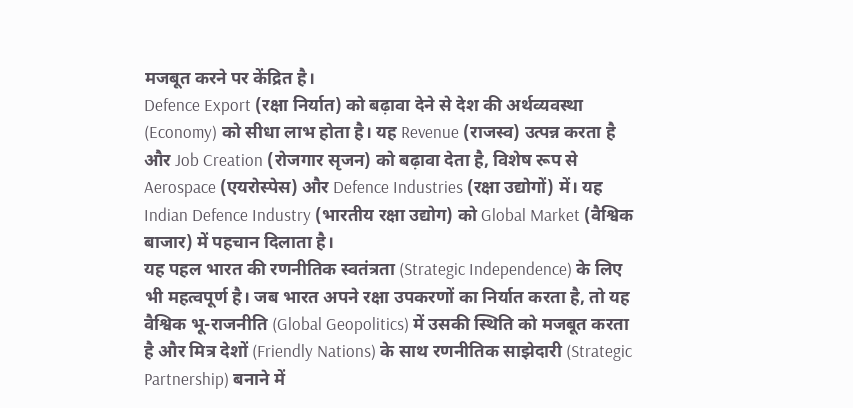मजबूत करने पर केंद्रित है।
Defence Export (रक्षा निर्यात) को बढ़ावा देने से देश की अर्थव्यवस्था (Economy) को सीधा लाभ होता है। यह Revenue (राजस्व) उत्पन्न करता है और Job Creation (रोजगार सृजन) को बढ़ावा देता है, विशेष रूप से Aerospace (एयरोस्पेस) और Defence Industries (रक्षा उद्योगों) में। यह Indian Defence Industry (भारतीय रक्षा उद्योग) को Global Market (वैश्विक बाजार) में पहचान दिलाता है।
यह पहल भारत की रणनीतिक स्वतंत्रता (Strategic Independence) के लिए भी महत्वपूर्ण है। जब भारत अपने रक्षा उपकरणों का निर्यात करता है, तो यह वैश्विक भू-राजनीति (Global Geopolitics) में उसकी स्थिति को मजबूत करता है और मित्र देशों (Friendly Nations) के साथ रणनीतिक साझेदारी (Strategic Partnership) बनाने में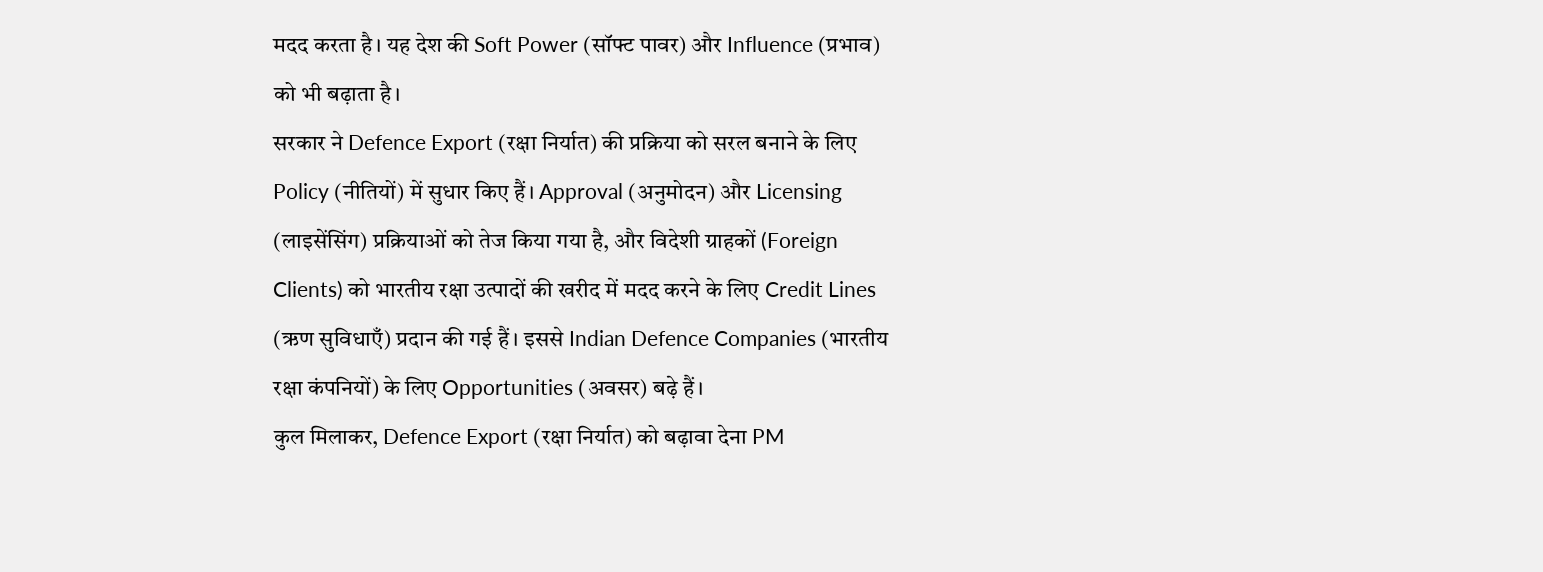मदद करता है। यह देश की Soft Power (सॉफ्ट पावर) और Influence (प्रभाव) को भी बढ़ाता है।
सरकार ने Defence Export (रक्षा निर्यात) की प्रक्रिया को सरल बनाने के लिए Policy (नीतियों) में सुधार किए हैं। Approval (अनुमोदन) और Licensing (लाइसेंसिंग) प्रक्रियाओं को तेज किया गया है, और विदेशी ग्राहकों (Foreign Clients) को भारतीय रक्षा उत्पादों की खरीद में मदद करने के लिए Credit Lines (ऋण सुविधाएँ) प्रदान की गई हैं। इससे Indian Defence Companies (भारतीय रक्षा कंपनियों) के लिए Opportunities (अवसर) बढ़े हैं।
कुल मिलाकर, Defence Export (रक्षा निर्यात) को बढ़ावा देना PM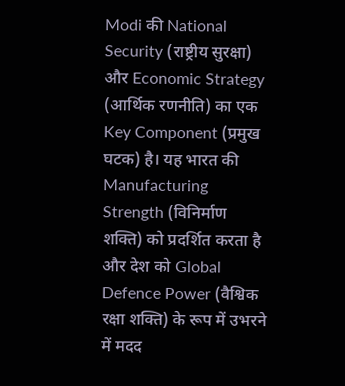Modi की National Security (राष्ट्रीय सुरक्षा) और Economic Strategy (आर्थिक रणनीति) का एक Key Component (प्रमुख घटक) है। यह भारत की Manufacturing Strength (विनिर्माण शक्ति) को प्रदर्शित करता है और देश को Global Defence Power (वैश्विक रक्षा शक्ति) के रूप में उभरने में मदद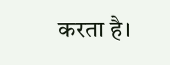करता है।